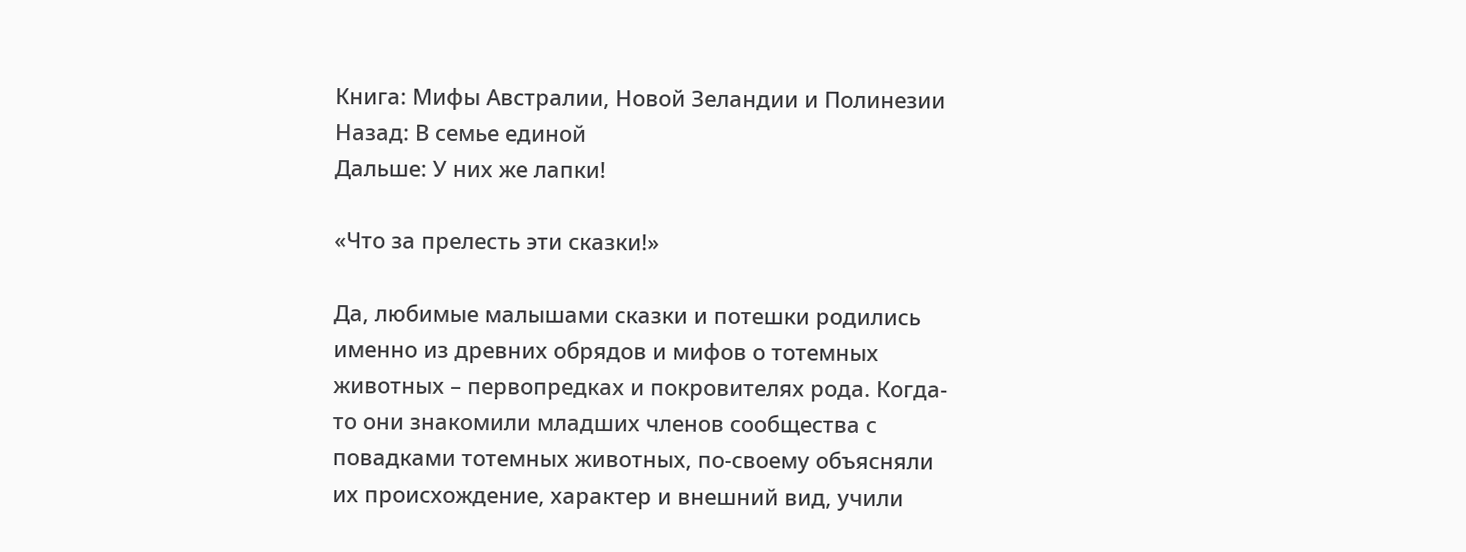Книга: Мифы Австралии, Новой Зеландии и Полинезии
Назад: В семье единой
Дальше: У них же лапки!

«Что за прелесть эти сказки!»

Да, любимые малышами сказки и потешки родились именно из древних обрядов и мифов о тотемных животных – первопредках и покровителях рода. Когда-то они знакомили младших членов сообщества с повадками тотемных животных, по-своему объясняли их происхождение, характер и внешний вид, учили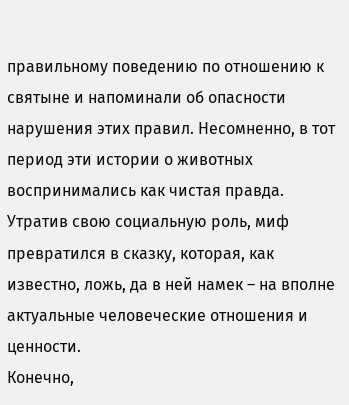правильному поведению по отношению к святыне и напоминали об опасности нарушения этих правил. Несомненно, в тот период эти истории о животных воспринимались как чистая правда. Утратив свою социальную роль, миф превратился в сказку, которая, как известно, ложь, да в ней намек – на вполне актуальные человеческие отношения и ценности.
Конечно,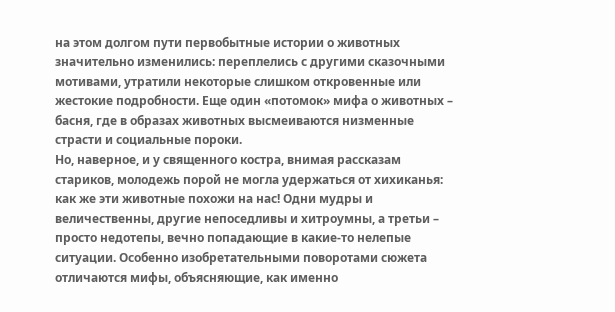на этом долгом пути первобытные истории о животных значительно изменились: переплелись с другими сказочными мотивами, утратили некоторые слишком откровенные или жестокие подробности. Еще один «потомок» мифа о животных – басня, где в образах животных высмеиваются низменные страсти и социальные пороки.
Но, наверное, и у священного костра, внимая рассказам стариков, молодежь порой не могла удержаться от хихиканья: как же эти животные похожи на нас! Одни мудры и величественны, другие непоседливы и хитроумны, а третьи – просто недотепы, вечно попадающие в какие-то нелепые ситуации. Особенно изобретательными поворотами сюжета отличаются мифы, объясняющие, как именно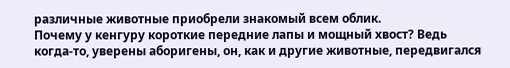различные животные приобрели знакомый всем облик.
Почему у кенгуру короткие передние лапы и мощный хвост? Ведь когда-то, уверены аборигены, он, как и другие животные, передвигался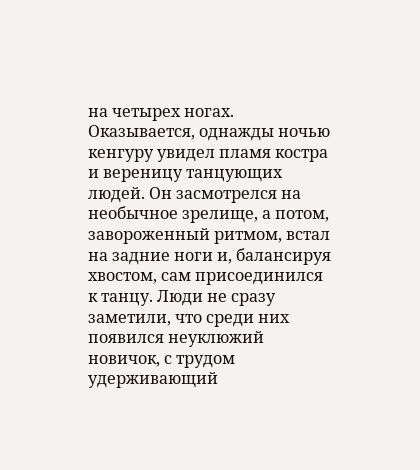на четырех ногах. Оказывается, однажды ночью кенгуру увидел пламя костра и вереницу танцующих людей. Он засмотрелся на необычное зрелище, а потом, завороженный ритмом, встал на задние ноги и, балансируя хвостом, сам присоединился к танцу. Люди не сразу заметили, что среди них появился неуклюжий новичок, с трудом удерживающий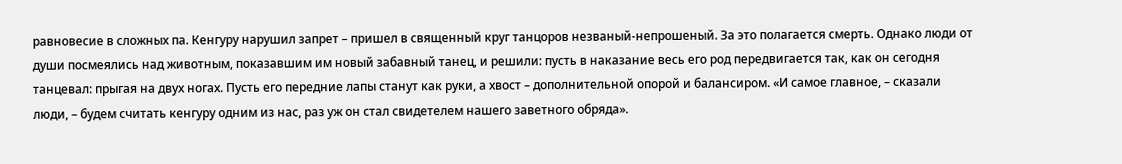равновесие в сложных па. Кенгуру нарушил запрет – пришел в священный круг танцоров незваный-непрошеный. За это полагается смерть. Однако люди от души посмеялись над животным, показавшим им новый забавный танец, и решили: пусть в наказание весь его род передвигается так, как он сегодня танцевал: прыгая на двух ногах. Пусть его передние лапы станут как руки, а хвост – дополнительной опорой и балансиром. «И самое главное, – сказали люди, – будем считать кенгуру одним из нас, раз уж он стал свидетелем нашего заветного обряда».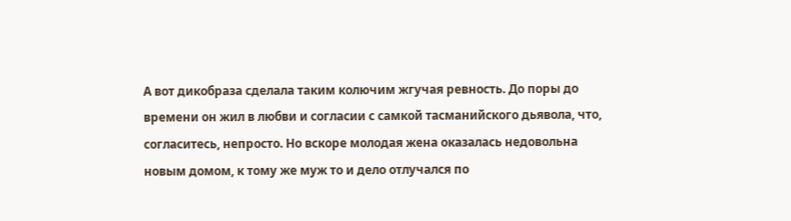А вот дикобраза сделала таким колючим жгучая ревность. До поры до времени он жил в любви и согласии с самкой тасманийского дьявола, что, согласитесь, непросто. Но вскоре молодая жена оказалась недовольна новым домом, к тому же муж то и дело отлучался по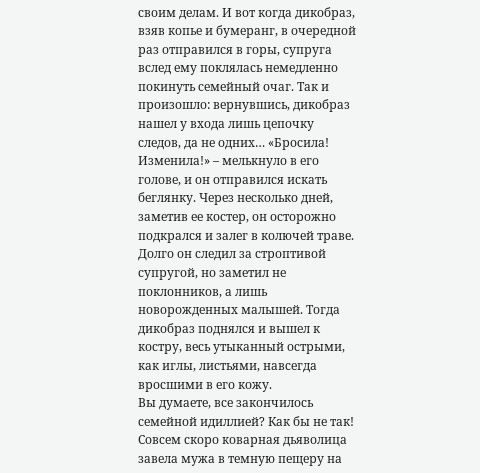своим делам. И вот когда дикобраз, взяв копье и бумеранг, в очередной раз отправился в горы, супруга вслед ему поклялась немедленно покинуть семейный очаг. Так и произошло: вернувшись, дикобраз нашел у входа лишь цепочку следов, да не одних… «Бросила! Изменила!» – мелькнуло в его голове, и он отправился искать беглянку. Через несколько дней, заметив ее костер, он осторожно подкрался и залег в колючей траве. Долго он следил за строптивой супругой, но заметил не поклонников, а лишь новорожденных малышей. Тогда дикобраз поднялся и вышел к костру, весь утыканный острыми, как иглы, листьями, навсегда вросшими в его кожу.
Вы думаете, все закончилось семейной идиллией? Как бы не так! Совсем скоро коварная дьяволица завела мужа в темную пещеру на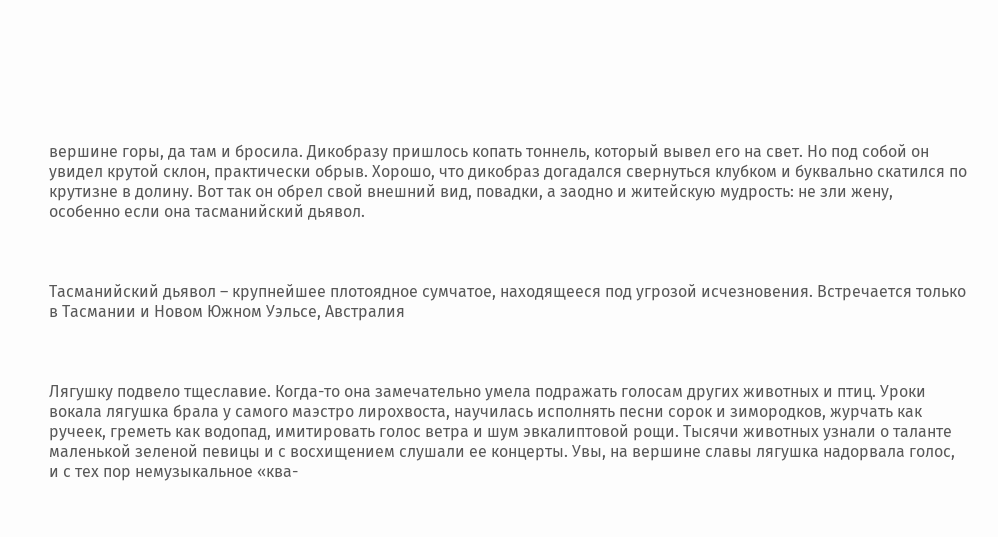вершине горы, да там и бросила. Дикобразу пришлось копать тоннель, который вывел его на свет. Но под собой он увидел крутой склон, практически обрыв. Хорошо, что дикобраз догадался свернуться клубком и буквально скатился по крутизне в долину. Вот так он обрел свой внешний вид, повадки, а заодно и житейскую мудрость: не зли жену, особенно если она тасманийский дьявол.



Тасманийский дьявол – крупнейшее плотоядное сумчатое, находящееся под угрозой исчезновения. Встречается только в Тасмании и Новом Южном Уэльсе, Австралия



Лягушку подвело тщеславие. Когда-то она замечательно умела подражать голосам других животных и птиц. Уроки вокала лягушка брала у самого маэстро лирохвоста, научилась исполнять песни сорок и зимородков, журчать как ручеек, греметь как водопад, имитировать голос ветра и шум эвкалиптовой рощи. Тысячи животных узнали о таланте маленькой зеленой певицы и с восхищением слушали ее концерты. Увы, на вершине славы лягушка надорвала голос, и с тех пор немузыкальное «ква-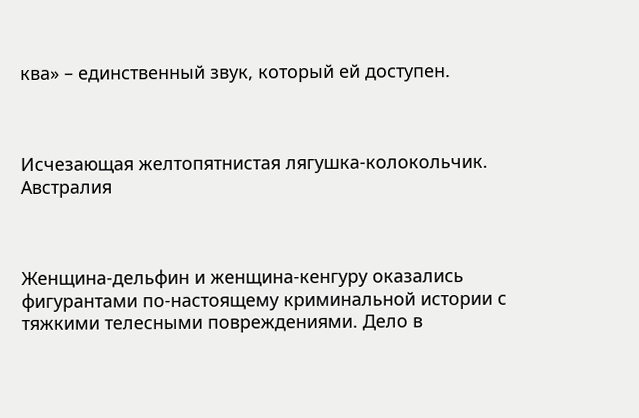ква» – единственный звук, который ей доступен.



Исчезающая желтопятнистая лягушка-колокольчик. Австралия



Женщина-дельфин и женщина-кенгуру оказались фигурантами по-настоящему криминальной истории с тяжкими телесными повреждениями. Дело в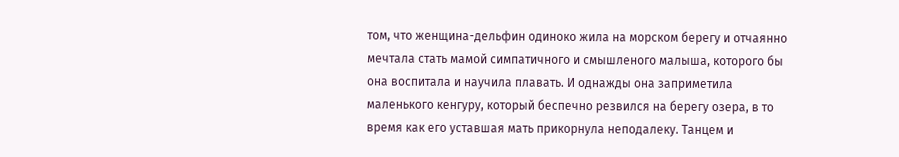том, что женщина-дельфин одиноко жила на морском берегу и отчаянно мечтала стать мамой симпатичного и смышленого малыша, которого бы она воспитала и научила плавать. И однажды она заприметила маленького кенгуру, который беспечно резвился на берегу озера, в то время как его уставшая мать прикорнула неподалеку. Танцем и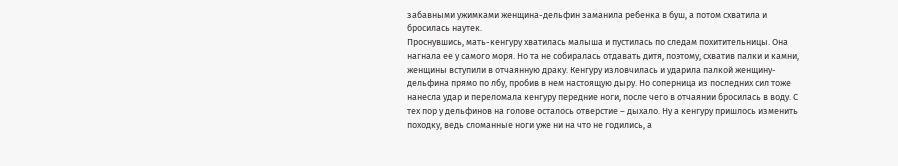забавными ужимками женщина-дельфин заманила ребенка в буш, а потом схватила и бросилась наутек.
Проснувшись, мать-кенгуру хватилась малыша и пустилась по следам похитительницы. Она нагнала ее у самого моря. Но та не собиралась отдавать дитя, поэтому, схватив палки и камни, женщины вступили в отчаянную драку. Кенгуру изловчилась и ударила палкой женщину-дельфина прямо по лбу, пробив в нем настоящую дыру. Но соперница из последних сил тоже нанесла удар и переломала кенгуру передние ноги, после чего в отчаянии бросилась в воду. С тех пор у дельфинов на голове осталось отверстие – дыхало. Ну а кенгуру пришлось изменить походку, ведь сломанные ноги уже ни на что не годились, а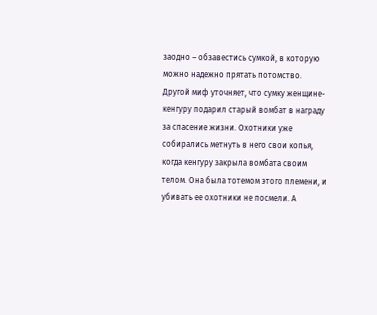заодно – обзавестись сумкой, в которую можно надежно прятать потомство.
Другой миф уточняет, что сумку женщине-кенгуру подарил старый вомбат в награду за спасение жизни. Охотники уже собирались метнуть в него свои копья, когда кенгуру закрыла вомбата своим телом. Она была тотемом этого племени, и убивать ее охотники не посмели. А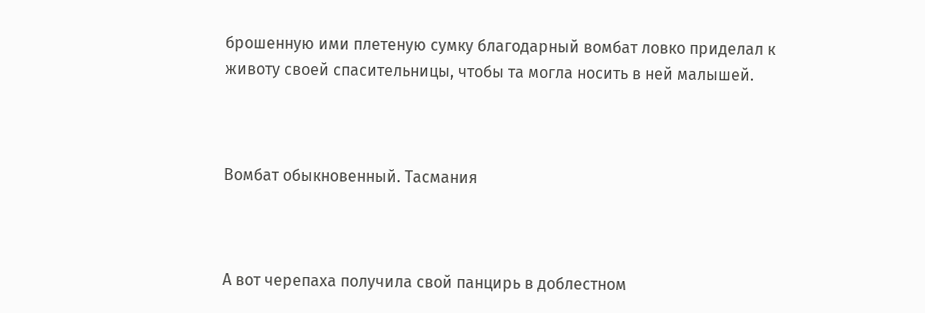брошенную ими плетеную сумку благодарный вомбат ловко приделал к животу своей спасительницы, чтобы та могла носить в ней малышей.



Вомбат обыкновенный. Тасмания



А вот черепаха получила свой панцирь в доблестном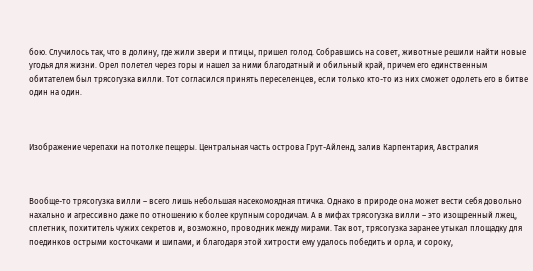бою. Случилось так, что в долину, где жили звери и птицы, пришел голод. Собравшись на совет, животные решили найти новые угодья для жизни. Орел полетел через горы и нашел за ними благодатный и обильный край, причем его единственным обитателем был трясогузка вилли. Тот согласился принять переселенцев, если только кто-то из них сможет одолеть его в битве один на один.



Изображение черепахи на потолке пещеры. Центральная часть острова Грут-Айленд, залив Карпентария, Австралия



Вообще-то трясогузка вилли – всего лишь небольшая насекомоядная птичка. Однако в природе она может вести себя довольно нахально и агрессивно даже по отношению к более крупным сородичам. А в мифах трясогузка вилли – это изощренный лжец, сплетник, похититель чужих секретов и, возможно, проводник между мирами. Так вот, трясогузка заранее утыкал площадку для поединков острыми косточками и шипами, и благодаря этой хитрости ему удалось победить и орла, и сороку,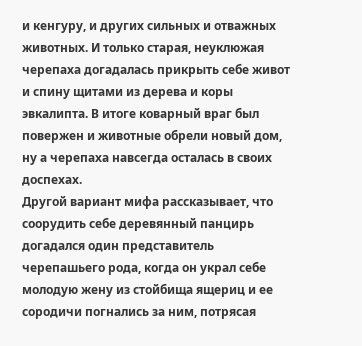и кенгуру, и других сильных и отважных животных. И только старая, неуклюжая черепаха догадалась прикрыть себе живот и спину щитами из дерева и коры эвкалипта. В итоге коварный враг был повержен и животные обрели новый дом, ну а черепаха навсегда осталась в своих доспехах.
Другой вариант мифа рассказывает, что соорудить себе деревянный панцирь догадался один представитель черепашьего рода, когда он украл себе молодую жену из стойбища ящериц и ее сородичи погнались за ним, потрясая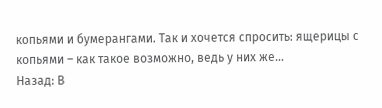копьями и бумерангами. Так и хочется спросить: ящерицы с копьями – как такое возможно, ведь у них же…
Назад: В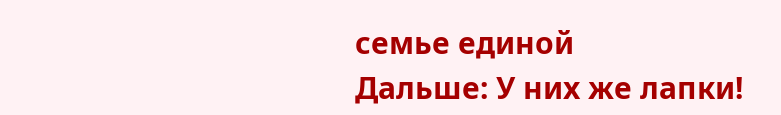семье единой
Дальше: У них же лапки!